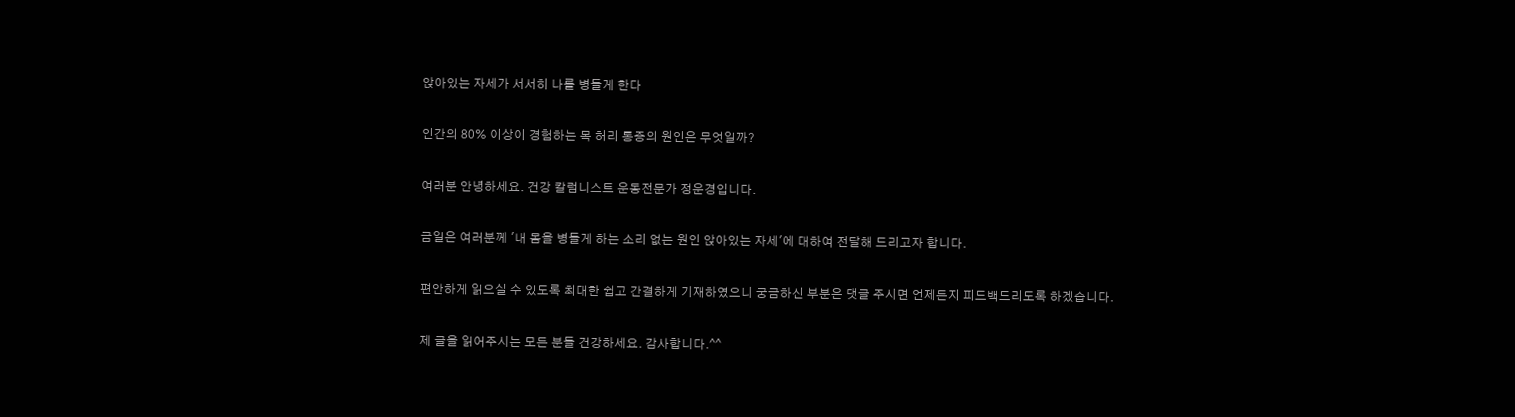앉아있는 자세가 서서히 나를 병들게 한다

인간의 80% 이상이 경험하는 목 허리 통증의 원인은 무엇일까?

여러분 안녕하세요. 건강 칼럼니스트 운동전문가 정운경입니다.

금일은 여러분께 '내 몸을 병들게 하는 소리 없는 원인 앉아있는 자세'에 대하여 전달해 드리고자 합니다.

편안하게 읽으실 수 있도록 최대한 쉽고 간결하게 기재하였으니 궁금하신 부분은 댓글 주시면 언제든지 피드백드리도록 하겠습니다.

제 글을 읽어주시는 모든 분들 건강하세요. 감사합니다.^^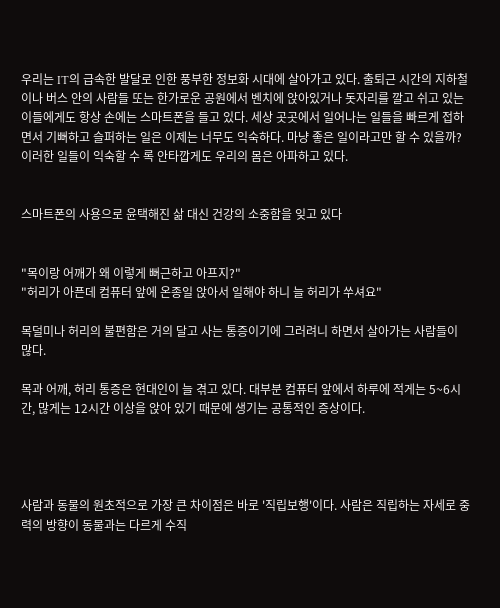우리는 IT의 급속한 발달로 인한 풍부한 정보화 시대에 살아가고 있다. 출퇴근 시간의 지하철이나 버스 안의 사람들 또는 한가로운 공원에서 벤치에 앉아있거나 돗자리를 깔고 쉬고 있는 이들에게도 항상 손에는 스마트폰을 들고 있다. 세상 곳곳에서 일어나는 일들을 빠르게 접하면서 기뻐하고 슬퍼하는 일은 이제는 너무도 익숙하다. 마냥 좋은 일이라고만 할 수 있을까? 이러한 일들이 익숙할 수 록 안타깝게도 우리의 몸은 아파하고 있다.


스마트폰의 사용으로 윤택해진 삶 대신 건강의 소중함을 잊고 있다


"목이랑 어깨가 왜 이렇게 뻐근하고 아프지?"
"허리가 아픈데 컴퓨터 앞에 온종일 앉아서 일해야 하니 늘 허리가 쑤셔요"

목덜미나 허리의 불편함은 거의 달고 사는 통증이기에 그러려니 하면서 살아가는 사람들이 많다.

목과 어깨, 허리 통증은 현대인이 늘 겪고 있다. 대부분 컴퓨터 앞에서 하루에 적게는 5~6시간, 많게는 12시간 이상을 앉아 있기 때문에 생기는 공통적인 증상이다.




사람과 동물의 원초적으로 가장 큰 차이점은 바로 '직립보행'이다. 사람은 직립하는 자세로 중력의 방향이 동물과는 다르게 수직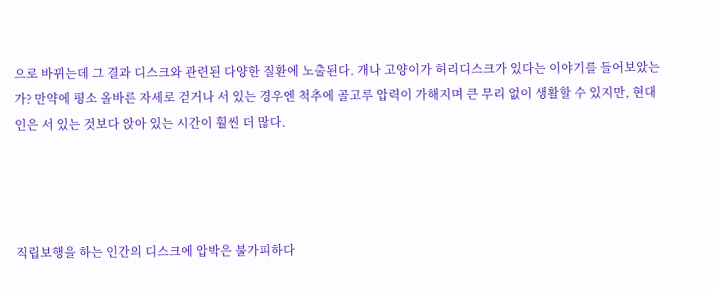으로 바뀌는데 그 결과 디스크와 관련된 다양한 질환에 노출된다. 개나 고양이가 허리디스크가 있다는 이야기를 들어보았는가? 만약에 평소 올바른 자세로 걷거나 서 있는 경우엔 척추에 골고루 압력이 가해지며 큰 무리 없이 생활할 수 있지만, 현대인은 서 있는 것보다 앉아 있는 시간이 훨씬 더 많다.




직립보행을 하는 인간의 디스크에 압박은 불가피하다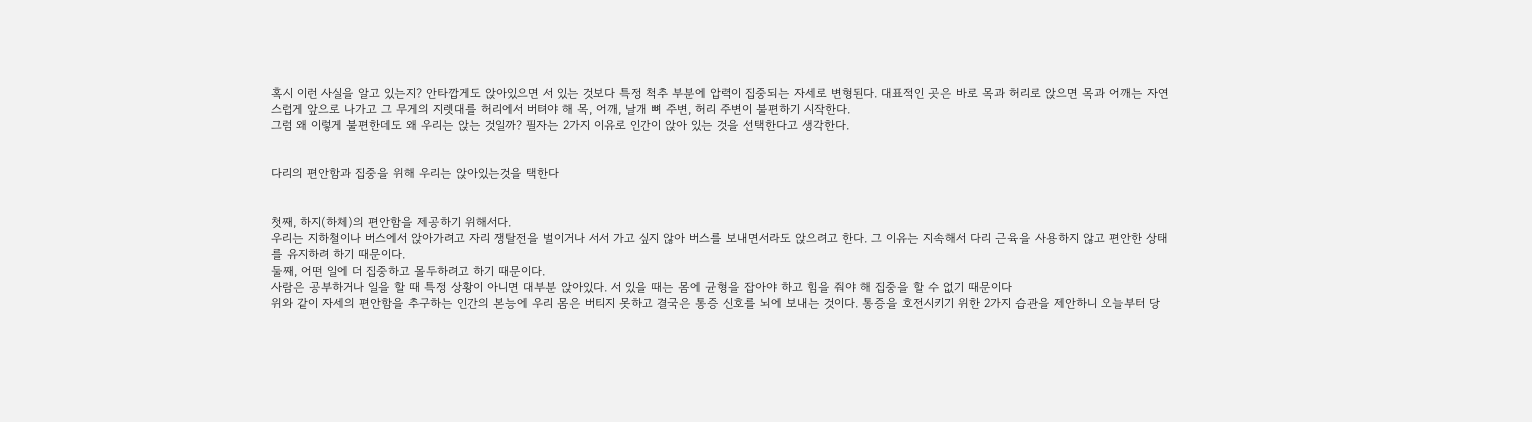혹시 이런 사실을 알고 있는지? 안타깝게도 앉아있으면 서 있는 것보다 특정 척추 부분에 압력이 집중되는 자세로 변형된다. 대표적인 곳은 바로 목과 허리로 앉으면 목과 어깨는 자연스럽게 앞으로 나가고 그 무게의 지렛대를 허리에서 버텨야 해 목, 어깨, 날개 뼈 주변, 허리 주변이 불편하기 시작한다.
그럼 왜 이렇게 불편한데도 왜 우리는 앉는 것일까? 필자는 2가지 이유로 인간이 앉아 있는 것을 선택한다고 생각한다.


다리의 편안함과 집중을 위해 우리는 앉아있는것을 택한다


첫째, 하지(하체)의 편안함을 제공하기 위해서다.
우리는 지하철이나 버스에서 앉아가려고 자리 쟁탈전을 벌이거나 서서 가고 싶지 않아 버스를 보내면서라도 앉으려고 한다. 그 이유는 지속해서 다리 근육을 사용하지 않고 편안한 상태를 유지하려 하기 때문이다.
둘째, 어떤 일에 더 집중하고 몰두하려고 하기 때문이다.
사람은 공부하거나 일을 할 때 특정 상황이 아니면 대부분 앉아있다. 서 있을 때는 몸에 균형을 잡아야 하고 힘을 줘야 해 집중을 할 수 없기 때문이다
위와 같이 자세의 편안함을 추구하는 인간의 본능에 우리 몸은 버티지 못하고 결국은 통증 신호를 뇌에 보내는 것이다. 통증을 호전시키기 위한 2가지 습관을 제안하니 오늘부터 당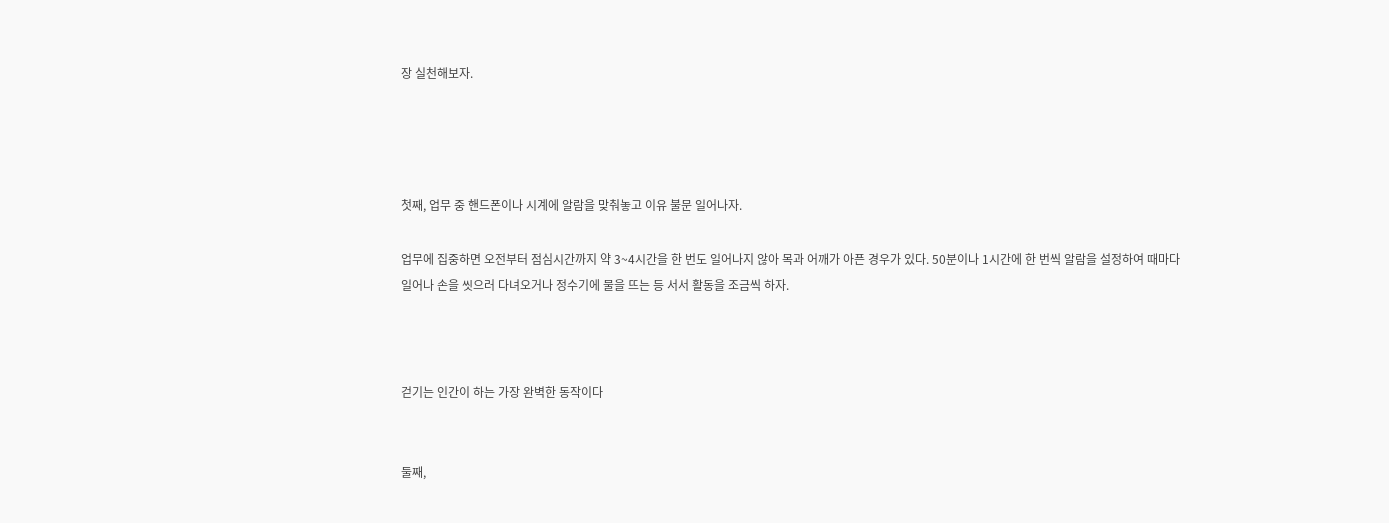장 실천해보자.




첫째, 업무 중 핸드폰이나 시계에 알람을 맞춰놓고 이유 불문 일어나자.

업무에 집중하면 오전부터 점심시간까지 약 3~4시간을 한 번도 일어나지 않아 목과 어깨가 아픈 경우가 있다. 50분이나 1시간에 한 번씩 알람을 설정하여 때마다 일어나 손을 씻으러 다녀오거나 정수기에 물을 뜨는 등 서서 활동을 조금씩 하자.



걷기는 인간이 하는 가장 완벽한 동작이다


둘째,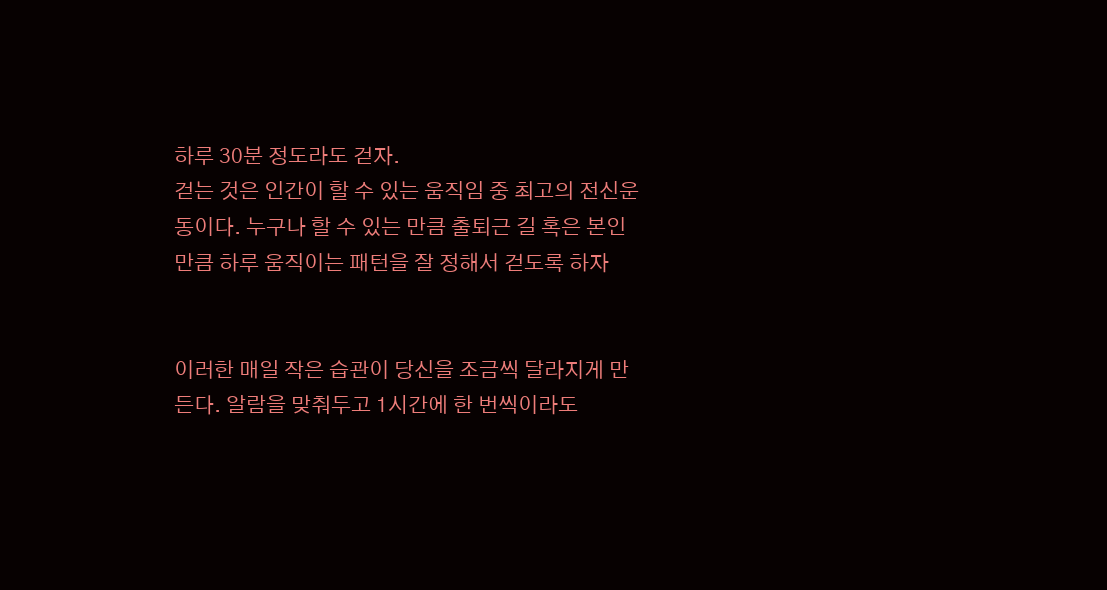하루 30분 정도라도 걷자.
걷는 것은 인간이 할 수 있는 움직임 중 최고의 전신운동이다. 누구나 할 수 있는 만큼 출퇴근 길 혹은 본인만큼 하루 움직이는 패턴을 잘 정해서 걷도록 하자


이러한 매일 작은 습관이 당신을 조금씩 달라지게 만든다. 알람을 맞춰두고 1시간에 한 번씩이라도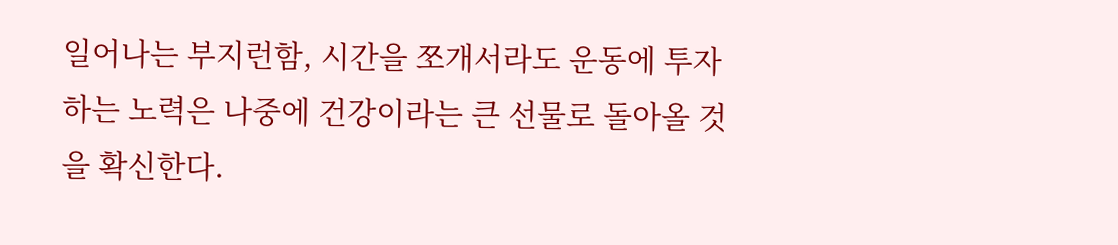일어나는 부지런함, 시간을 쪼개서라도 운동에 투자하는 노력은 나중에 건강이라는 큰 선물로 돌아올 것을 확신한다.